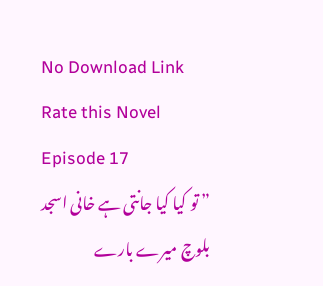No Download Link
Rate this Novel
Episode 17
” تو کیا کیا جانتی ہے خانی اسجد بلوچ میرے بارے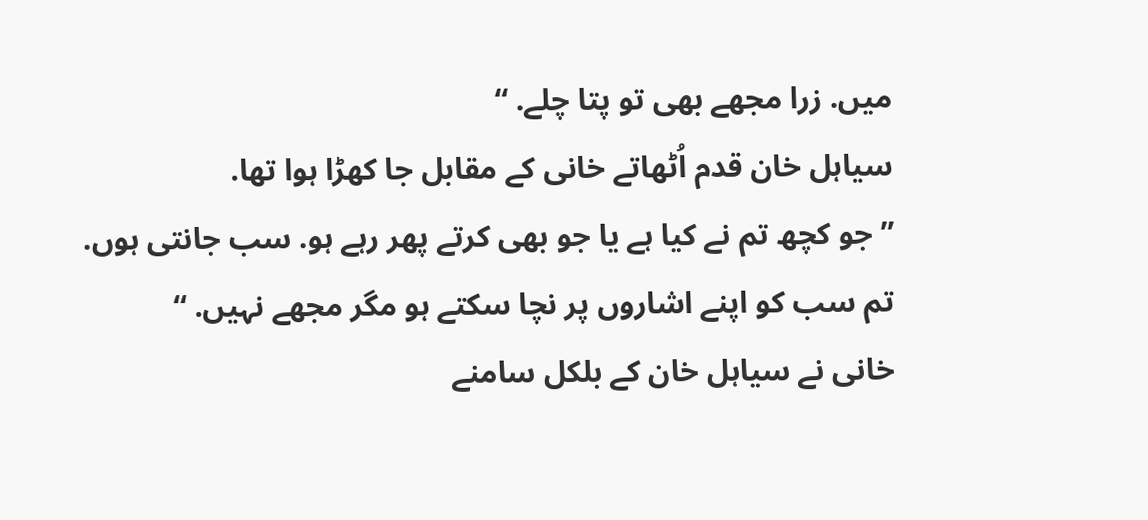میں. زرا مجھے بھی تو پتا چلے. “
سیاہل خان قدم اُٹھاتے خانی کے مقابل جا کھڑا ہوا تھا.
” جو کچھ تم نے کیا ہے یا جو بھی کرتے پھر رہے ہو. سب جانتی ہوں. تم سب کو اپنے اشاروں پر نچا سکتے ہو مگر مجھے نہیں. “
خانی نے سیاہل خان کے بلکل سامنے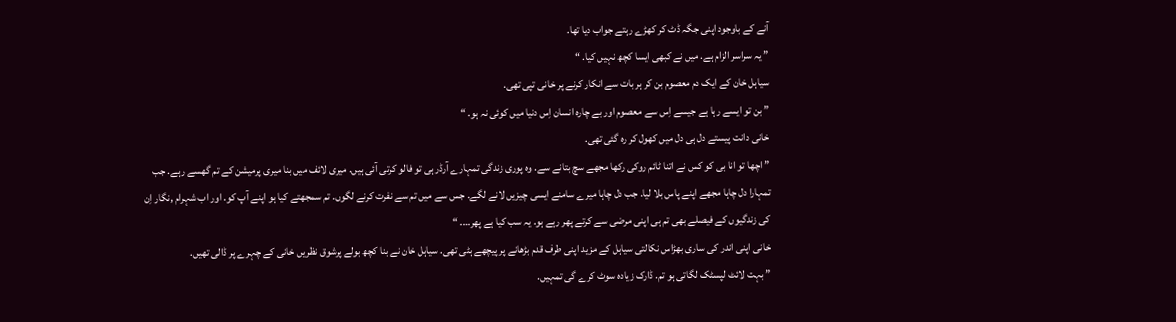آنے کے باوجود اپنی جگہ ڈٹ کر کھڑے رہتے جواب دیا تھا.
” یہ سراسر الزام ہے. میں نے کبھی ایسا کچھ نہیں کیا. “
سیاہل خان کے ایک دم معصوم بن کر ہر بات سے انکار کرنے پر خانی تپی تھی.
” بن تو ایسے رہا ہے جیسے اِس سے معصوم اور بے چارہ انسان اِس دنیا میں کوئی نہ ہو. “
خانی دانت پیستے دل ہی دل میں کھول کر رہ گئی تھی.
” اچھا تو انا بی کو کس نے اتنا ٹائم روکی رکھا مجھے سچ بتانے سے. وہ پوری زندگی تمہارے آرڈر ہی تو فالو کرتی آئی ہیں. میری لائف میں بنا میری پرمیشن کے تم گھسے رہے. جب تمہارا دل چاہا مجھے اپنے پاس بلا لیا. جب دل چاہا میرے سامنے ایسی چیزیں لانے لگے. جس سے میں تم سے نفرت کرنے لگوں. تم سمجھتے کیا ہو اپنے آپ کو. اور اب شہرام ,نگار اِن کی زندگیوں کے فیصلے بھی تم ہی اپنی مرضی سے کرتے پھر رہے ہو. یہ سب کیا ہے پھر…. “
خانی اپنی اندر کی ساری بھڑاس نکالتی سیاہل کے مزید اپنی طرف قدم بڑھانے پر پیچھے ہٹی تھی. سیاہل خان نے بنا کچھ بولے پرشوق نظریں خانی کے چہرے پر ڈالی تھیں.
” بہت لائٹ لپسٹک لگاتی ہو تم. ڈارک زیادہ سوٹ کرے گی تمہیں.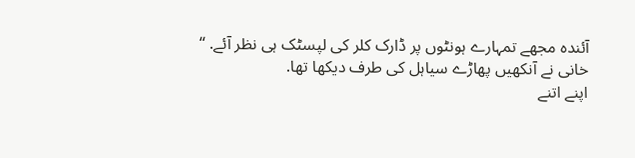آئندہ مجھے تمہارے ہونٹوں پر ڈارک کلر کی لپسٹک ہی نظر آئے. “
خانی نے آنکھیں پھاڑے سیاہل کی طرف دیکھا تھا.
اپنے اتنے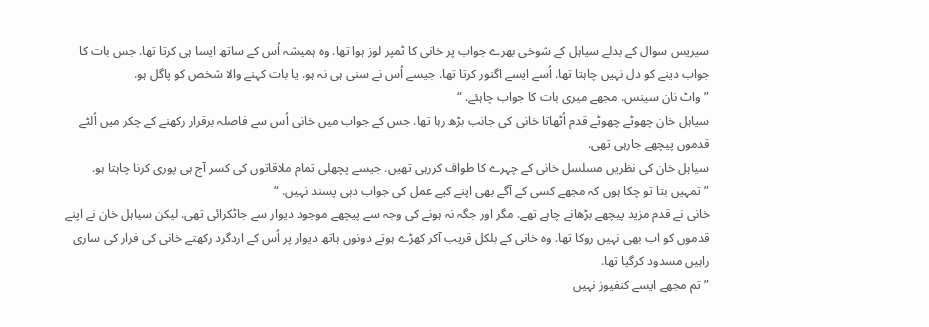سیریس سوال کے بدلے سیاہل کے شوخی بھرے جواب پر خانی کا ٹمپر لوز ہوا تھا. وہ ہمیشہ اُس کے ساتھ ایسا ہی کرتا تھا. جس بات کا جواب دینے کو دل نہیں چاہتا تھا. اُسے ایسے اگنور کرتا تھا. جیسے اُس نے سنی ہی نہ ہو. یا بات کہنے والا شخص کو پاگل ہو.
” واٹ نان سینس. مجھے میری بات کا جواب چاہئے. “
سیاہل خان چھوٹے چھوٹے قدم اُٹھاتا خانی کی جانب بڑھ رہا تھا. جس کے جواب میں خانی اُس سے فاصلہ برقرار رکھنے کے چکر میں اُلٹے قدموں پیچھے جارہی تھی.
سیاہل خان کی نظریں مسلسل خانی کے چہرے کا طواف کررہی تھیں. جیسے پچھلی تمام ملاقاتوں کی کسر آج ہی پوری کرنا چاہتا ہو.
” تمہیں بتا تو چکا ہوں کہ مجھے کسی کے آگے بھی اپنے کیے عمل کی جواب دہی پسند نہیں. “
خانی نے قدم مزید پیچھے بڑھانے چاہے تھے. مگر اور جگہ نہ ہونے کی وجہ سے پیچھے موجود دیوار سے جاٹکرائی تھی. لیکن سیاہل خان نے اپنے قدموں کو اب بھی نہیں روکا تھا. وہ خانی کے بلکل قریب آکر کھڑے ہوتے دونوں ہاتھ دیوار پر اُس کے اردگرد رکھتے خانی کی فرار کی ساری راہیں مسدود کرگیا تھا.
” تم مجھے ایسے کنفیوز نہیں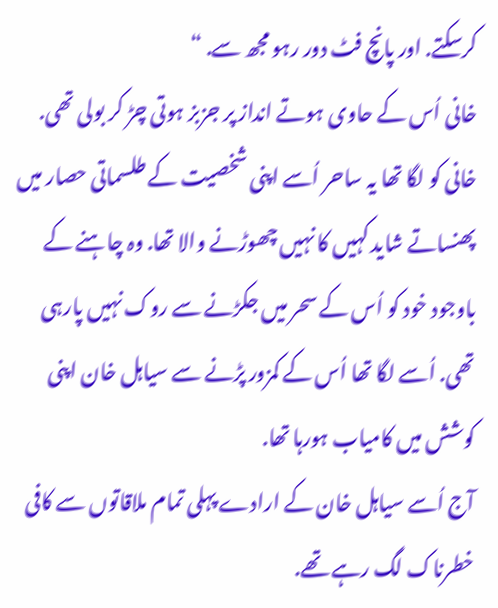کرسکتے. اور پانچ فٹ دور رہو مجھ سے. “
خانی اُس کے حاوی ہوتے انداز پر جزبز ہوتی چڑ کر بولی تھی.
خانی کو لگا تھا یہ ساحر اُسے اپنی شخصیت کے طلسماتی حصار میں پھنساتے شاید کہیں کا نہیں چھوڑنے والا تھا. وہ چاہنے کے باوجود خود کو اُس کے سحر میں جکڑنے سے روک نہیں پارہی تھی. اُسے لگا تھا اُس کے کمزور پڑنے سے سیاہل خان اپنی کوشش میں کامیاب ہورہا تھا.
آج اُسے سیاہل خان کے ارادے پہلی تمام ملاقاتوں سے کافی خطرناک لگ رہے تھے.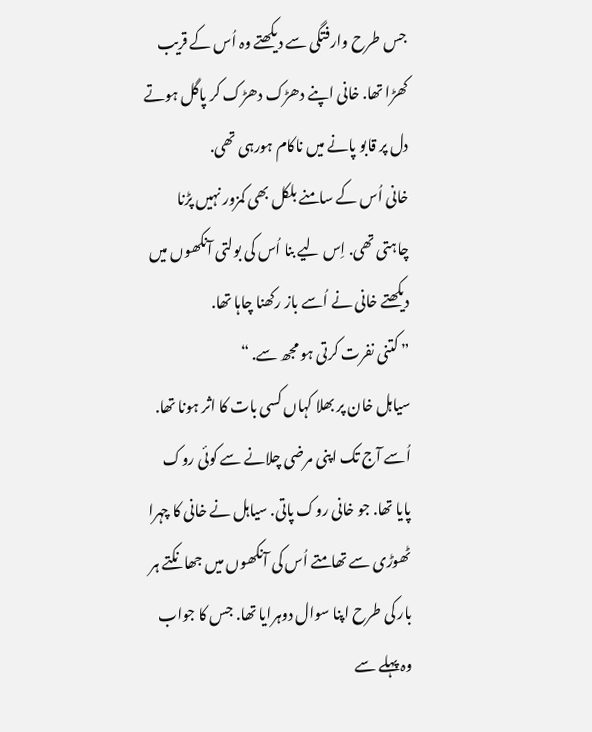جس طرح وارفتگی سے دیکھتے وہ اُس کے قریب کھڑا تھا. خانی اپنے دھڑک دھڑک کر پاگل ہوتے دل پر قابو پانے میں ناکام ہورہی تھی.
خانی اُس کے سامنے بلکل بھی کمزور نہیں پڑنا چاہتی تھی. اِس لیے بنا اُس کی بولتی آنکھوں میں دیکھتے خانی نے اُسے باز رکھنا چاہا تھا.
” کتنی نفرت کرتی ہو مجھ سے. “
سیاہل خان پر بھلا کہاں کسی بات کا اثر ہونا تھا. اُسے آج تک اپنی مرضی چلانے سے کوئی روک پایا تھا. جو خانی روک پاتی. سیاہل نے خانی کا چہرا ٹھوڑی سے تھامتے اُس کی آنکھوں میں جھانکتے ہر بار کی طرح اپنا سوال دوہرایا تھا. جس کا جواب وہ پہلے سے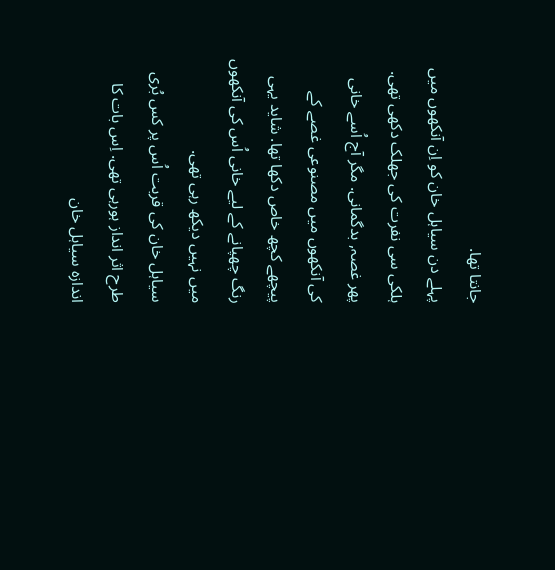جانتا تھا.
پہلے دن سیاہل خان کو اِن آنکھوں میں ہلکی سی نفرت کی جھلک دکھی تھی. پھر غصہ, بدگمانی. مگر آج اُسے خانی کی آنکھوں میں مصنوعی غصے کے پیچھے کچھ خاص دکھا تھا. شاید یہی رنگ چھپانے کے لیے خانی اُس کی آنکھوں میں نہیں دیکھ رہی تھی.
سیاہل خان کی قربت اُس پر کس بُری طرح اثر انداز ہورہی تھی. اِس بات کا اندازہ سیاہل خان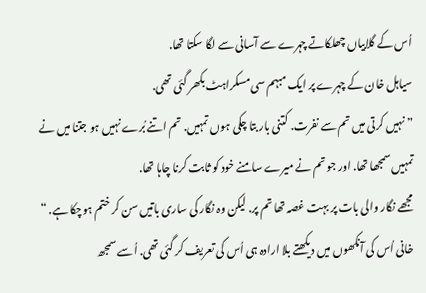اُس کے گلابیاں چھلکاتے چہرے سے آسانی سے لگا سکتا تھا.
سیاہل خان کے چہرے پر ایک مبہم سی مسکراہٹ بکھر گئی تھی.
” نہیں کرتی میں تم سے نفرت. کتنی بار بتا چکی ہوں تمہیں. تم اتنے بُرے نہیں ہو جتنا میں نے تمہیں سمجھا تھا. اور جو تم نے میرے سامنے خود کو ثابت کرنا چاہا تھا.
مجھے نگار والی بات پر بہت غصہ تھا تم پر. لیکن وہ نگار کی ساری باتیں سن کر ختم ہوچکا ہے. “
خانی اُس کی آنکھوں میں دیکھتے بلا ارادہ ہی اُس کی تعریف کر گئی تھی. اُسے سمجھ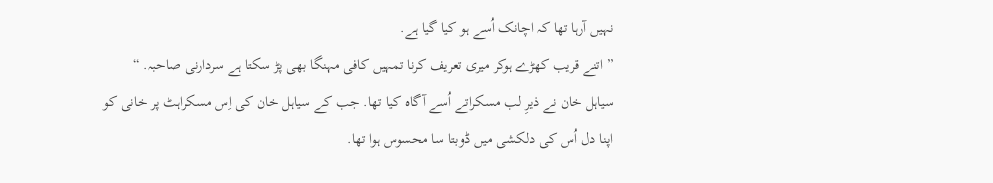نہیں آرہا تھا کہ اچانک اُسے ہو کیا گیا ہے.
” اتنے قریب کھڑے ہوکر میری تعریف کرنا تمہیں کافی مہنگا بھی پڑ سکتا ہے سردارنی صاحبہ. “
سیاہل خان نے ذیرِ لب مسکراتے اُسے آگاہ کیا تھا. جب کے سیاہل خان کی اِس مسکراہٹ پر خانی کو اپنا دل اُس کی دلکشی میں ڈوبتا سا محسوس ہوا تھا.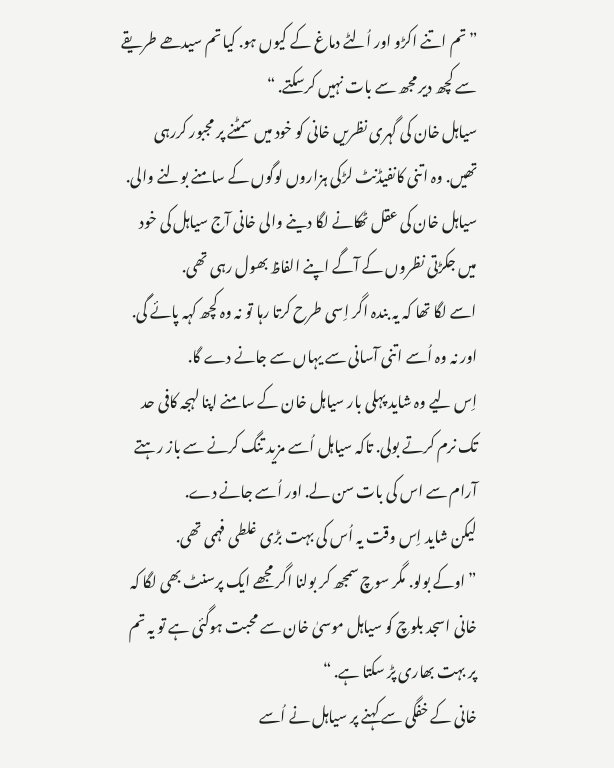” تم اتنے اکڑو اور اُلٹے دماغ کے کیوں ہو. کیا تم سیدھے طریقے سے کچھ دیر مجھ سے بات نہیں کرسکتے. “
سیاہل خان کی گہری نظریں خانی کو خود میں سمٹنے پر مجبور کررہی تھیں. وہ اتنی کانفیڈنٹ لڑکی ہزاروں لوگوں کے سامنے بولنے والی. سیاہل خان کی عقل ٹھکانے لگا دینے والی خانی آج سیاہل کی خود میں جکڑتی نظروں کے آگے اپنے الفاظ بھول رہی تھی.
اسے لگا تھا کہ یہ بندہ اگر اِسی طرح کرتا رہا تو نہ وہ کچھ کہہ پائے گی. اور نہ وہ اُسے اتنی آسانی سے یہاں سے جانے دے گا.
اِس لیے وہ شاید پہلی بار سیاہل خان کے سامنے اپنا لہجہ کافی حد تک نرم کرتے بولی. تاکہ سیاہل اُسے مزید تنگ کرنے سے باز رہتے آرام سے اس کی بات سن لے. اور اُسے جانے دے.
لیکن شاید اِس وقت یہ اُس کی بہت بڑی غلطی فہمی تھی.
” اوکے بولو. مگر سوچ سمجھ کر بولنا اگر مجھے ایک پرسنٹ بھی لگا کہ خانی اسجد بلوچ کو سیاہل موسیٰ خان سے محبت ہوگئی ہے تو یہ تم پر بہت بھاری پڑ سکتا ہے. “
خانی کے خفگی سے کہنے پر سیاہل نے اُسے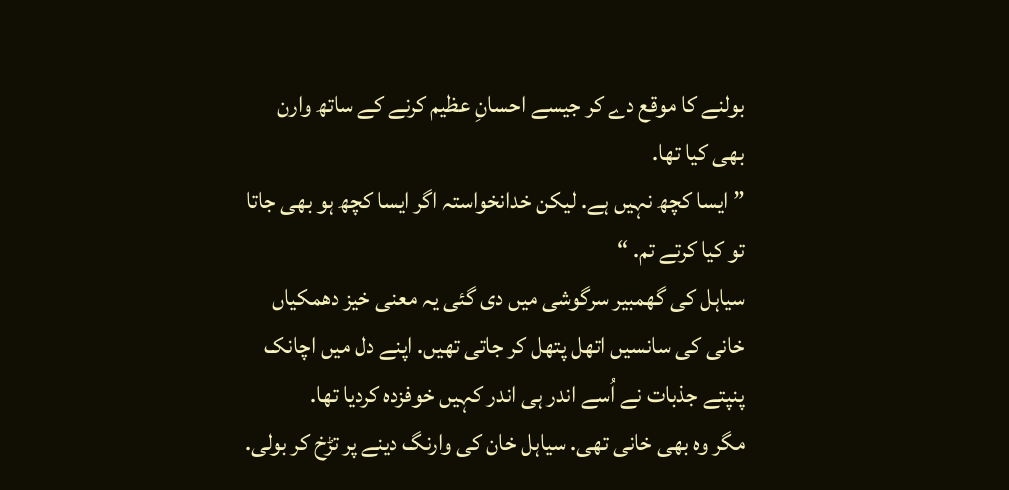بولنے کا موقع دے کر جیسے احسانِ عظیم کرنے کے ساتھ وارن بھی کیا تھا.
” ایسا کچھ نہیں ہے. لیکن خدانخواستہ اگر ایسا کچھ ہو بھی جاتا تو کیا کرتے تم. “
سیاہل کی گھمبیر سرگوشی میں دی گئی یہ معنی خیز دھمکیاں خانی کی سانسیں اتھل پتھل کر جاتی تھیں. اپنے دل میں اچانک پنپتے جذبات نے اُسے اندر ہی اندر کہیں خوفزدہ کردیا تھا.
مگر وہ بھی خانی تھی. سیاہل خان کی وارنگ دینے پر تڑخ کر بولی.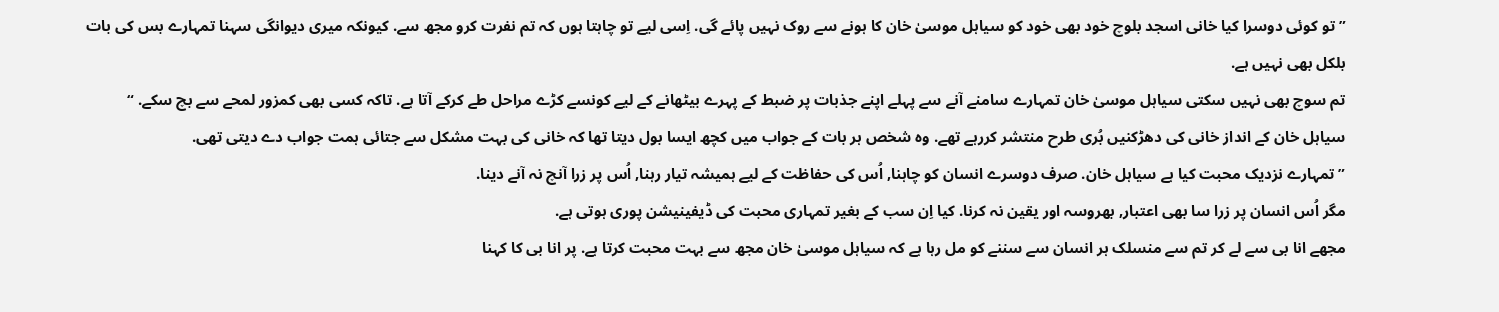” تو کوئی دوسرا کیا خانی اسجد بلوچ خود بھی خود کو سیاہل موسیٰ خان کا ہونے سے روک نہیں پائے گی. اِسی لیے تو چاہتا ہوں کہ تم نفرت کرو مجھ سے. کیونکہ میری دیوانگی سہنا تمہارے بس کی بات بلکل بھی نہیں ہے.
تم سوچ بھی نہیں سکتی سیاہل موسیٰ خان تمہارے سامنے آنے سے پہلے اپنے جذبات پر ضبط کے پہرے بیٹھانے کے لیے کونسے کڑے مراحل طے کرکے آتا ہے. تاکہ کسی بھی کمزور لمحے سے بچ سکے. “
سیاہل خان کے انداز خانی کی دھڑکنیں بُری طرح منتشر کررہے تھے. وہ شخص ہر بات کے جواب میں کچھ ایسا بول دیتا تھا کہ خانی کی بہت مشکل سے جتائی ہمت جواب دے دیتی تھی.
” تمہارے نزدیک محبت کیا ہے سیاہل خان. صرف دوسرے انسان کو چاہنا, اُس کی حفاظت کے لیے ہمیشہ تیار رہنا, اُس پر زرا آنچ نہ آنے دینا.
مگر اُس انسان پر زرا سا بھی اعتبار, بھروسہ اور یقین نہ کرنا. کیا اِن سب کے بغیر تمہاری محبت کی ڈیفینیشن پوری ہوتی ہے.
مجھے انا بی سے لے کر تم سے منسلک ہر انسان سے سننے کو مل رہا ہے کہ سیاہل موسیٰ خان مجھ سے بہت محبت کرتا ہے. پر انا بی کا کہنا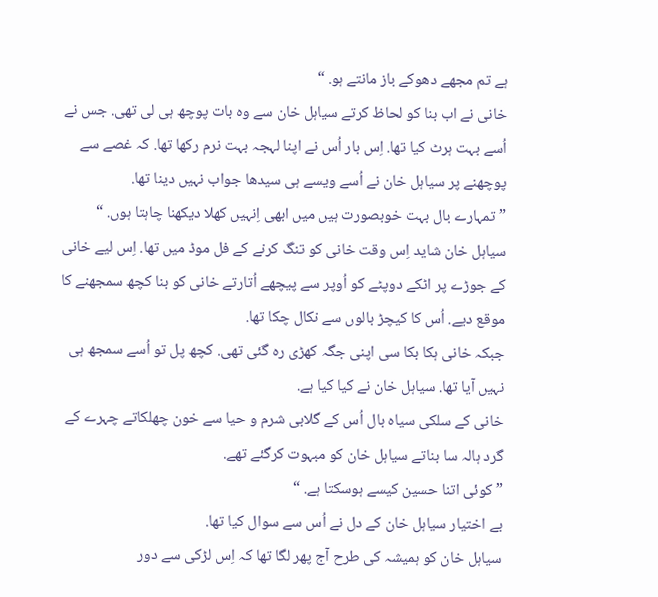ہے تم مجھے دھوکے باز مانتے ہو. “
خانی نے اب بنا کو لحاظ کرتے سیاہل خان سے وہ بات پوچھ ہی لی تھی. جس نے اُسے بہت ہرٹ کیا تھا. اِس بار اُس نے اپنا لہجہ بہت نرم رکھا تھا. کہ غصے سے پوچھنے پر سیاہل خان نے اُسے ویسے ہی سیدھا جواب نہیں دینا تھا.
” تمہارے بال بہت خوبصورت ہیں میں ابھی اِنہیں کھلا دیکھنا چاہتا ہوں. “
سیاہل خان شاید اِس وقت خانی کو تنگ کرنے کے فل موڈ میں تھا. اِس لیے خانی کے جوڑے پر اٹکے دوپٹے کو اُوپر سے پیچھے اُتارتے خانی کو بنا کچھ سمجھنے کا موقع دیے. اُس کا کیچڑ بالوں سے نکال چکا تھا.
جبکہ خانی ہکا بکا سی اپنی جگہ کھڑی رہ گئی تھی. کچھ پل تو اُسے سمجھ ہی نہیں آیا تھا. سیاہل خان نے کیا کیا ہے.
خانی کے سلکی سیاہ بال اُس کے گلابی شرم و حیا سے خون چھلکاتے چہرے کے گرد ہالہ سا بناتے سیاہل خان کو مبہوت کرگئے تھے.
” کوئی اتنا حسین کیسے ہوسکتا ہے. “
بے اختیار سیاہل خان کے دل نے اُس سے سوال کیا تھا.
سیاہل خان کو ہمیشہ کی طرح آج پھر لگا تھا کہ اِس لڑکی سے دور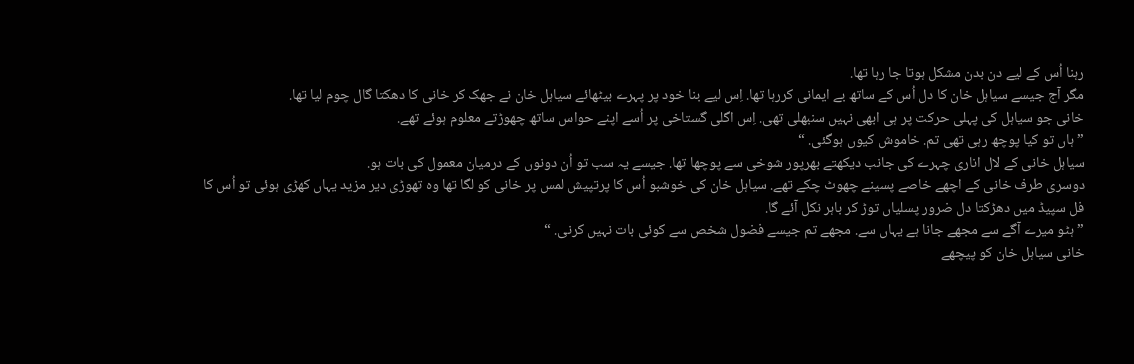رہنا اُس کے لیے دن بدن مشکل ہوتا جا رہا تھا.
مگر آج جیسے سیاہل خان کا دل اُس کے ساتھ بے ایمانی کررہا تھا. اِس لیے بنا خود پر پہرے بیٹھائے سیاہل خان نے جھک کر خانی کا دھکتا گال چوم لیا تھا.
خانی جو سیاہل کی پہلی حرکت پر ہی ابھی نہیں سنبھلی تھی. اِس اگلی گستاخی پر اُسے اپنے حواس ساتھ چھوڑتے معلوم ہوئے تھے.
” ہاں تو کیا پوچھ رہی تھی تم. خاموش کیوں ہوگئی. “
سیاہل خانی کے لال اناری چہرے کی جانب دیکھتے بھرپور شوخی سے پوچھا تھا. جیسے یہ سب تو اُن دونوں کے درمیان معمول کی بات ہو.
دوسری طرف خانی کے اچھے خاصے پسینے چھوٹ چکے تھے. سیاہل خان کی خوشبو اُس کا پرتپیش لمس پر خانی کو لگا تھا وہ تھوڑی دیر مزید یہاں کھڑی ہوئی تو اُس کا فل سپیڈ میں دھڑکتا دل ضرور پسلیاں توڑ کر باہر نکل آئے گا.
” ہٹو میرے آگے سے مجھے جانا ہے یہاں سے. مجھے تم جیسے فضول شخص سے کوئی بات نہیں کرنی. “
خانی سیاہل خان کو پیچھے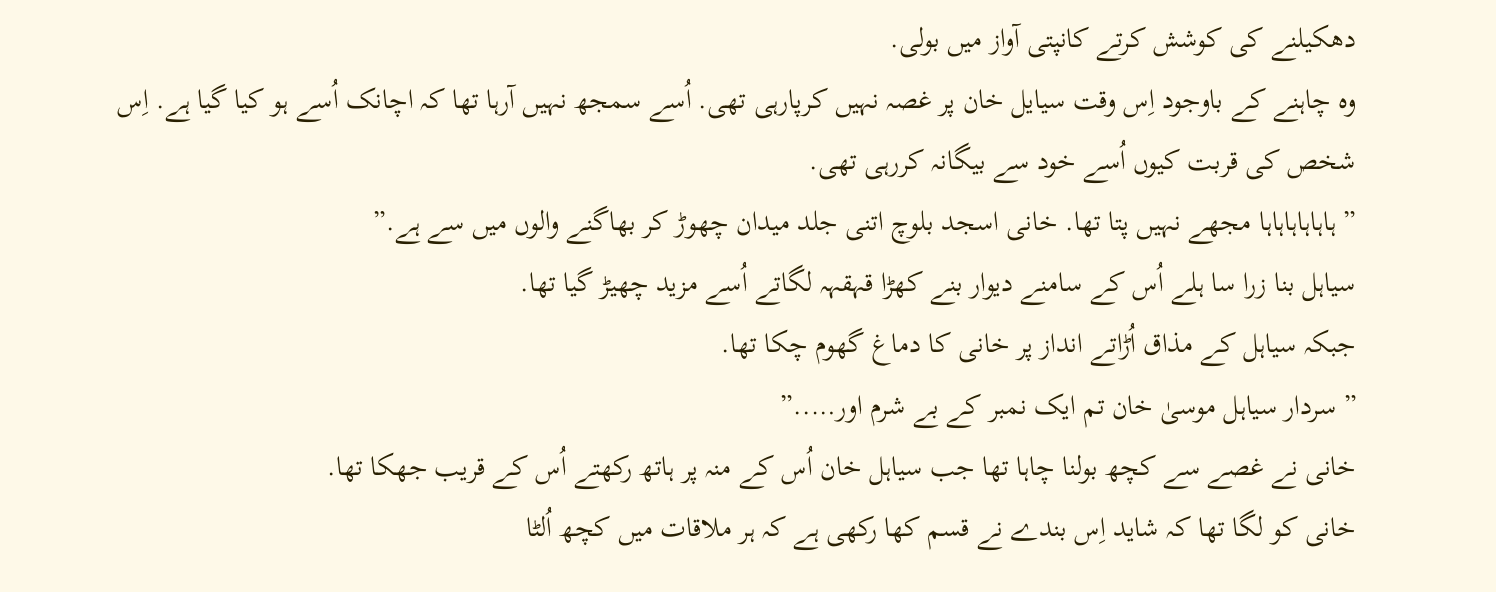دھکیلنے کی کوشش کرتے کانپتی آواز میں بولی.
وہ چاہنے کے باوجود اِس وقت سیایل خان پر غصہ نہیں کرپارہی تھی. اُسے سمجھ نہیں آرہا تھا کہ اچانک اُسے ہو کیا گیا ہے. اِس شخص کی قربت کیوں اُسے خود سے بیگانہ کررہی تھی.
” ہاہاہاہاہاہا مجھے نہیں پتا تھا. خانی اسجد بلوچ اتنی جلد میدان چھوڑ کر بھاگنے والوں میں سے ہے.”
سیاہل بنا زرا سا ہلے اُس کے سامنے دیوار بنے کھڑا قہقہہ لگاتے اُسے مزید چھیڑ گیا تھا.
جبکہ سیاہل کے مذاق اُڑاتے انداز پر خانی کا دماغ گھوم چکا تھا.
” سردار سیاہل موسیٰ خان تم ایک نمبر کے بے شرم اور…..”
خانی نے غصے سے کچھ بولنا چاہا تھا جب سیاہل خان اُس کے منہ پر ہاتھ رکھتے اُس کے قریب جھکا تھا.
خانی کو لگا تھا کہ شاید اِس بندے نے قسم کھا رکھی ہے کہ ہر ملاقات میں کچھ اُلٹا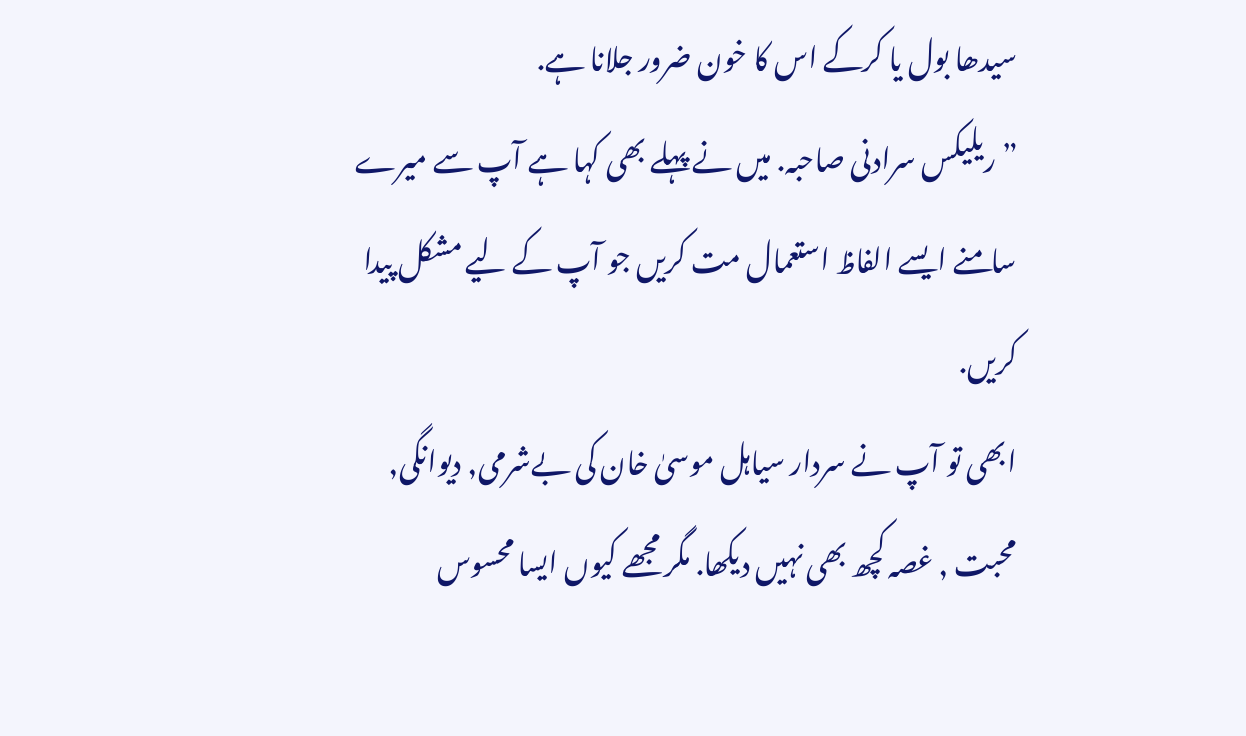سیدھا بول یا کرکے اس کا خون ضرور جلانا ہے.
” ریلیکس سرادنی صاحبہ. میں نے پہلے بھی کہا ہے آپ سے میرے سامنے ایسے الفاظ استعمال مت کریں جو آپ کے لیے مشکل پیدا کریں.
ابھی تو آپ نے سردار سیاہل موسیٰ خان کی بےشرمی, دیوانگی, محبت , غصہ کچھ بھی نہیں دیکھا. مگر مجھے کیوں ایسا محسوس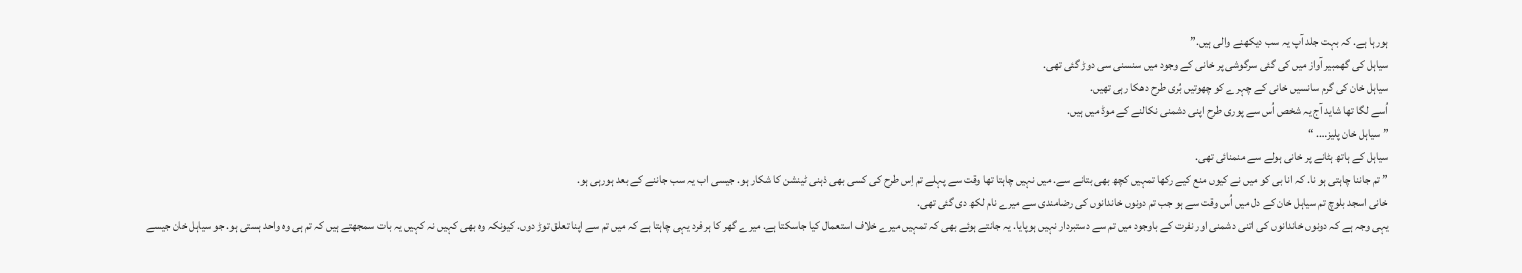ہورہا ہے. کہ بہت جلد آپ یہ سب دیکھنے والی ہیں.”
سیاہل کی گھمبیر آواز میں کی گئی سرگوشی پر خانی کے وجود میں سنسنی سی دوڑ گئی تھی.
سیاہل خان کی گرم سانسیں خانی کے چہرے کو چھوتیں بُری طرح دھکا رہی تھیں.
اُسے لگا تھا شاید آج یہ شخص اُس سے پوری طرح اپنی دشمنی نکالنے کے موڈ میں ہیں.
” سیاہل خان پلیز…. “
سیاہل کے ہاتھ ہٹانے پر خانی ہولے سے منمنائی تھی.
” تم جاننا چاہتی ہو نا. کہ انا بی کو میں نے کیوں منع کیے رکھا تمہیں کچھ بھی بتانے سے. میں نہیں چاہتا تھا وقت سے پہلے تم اِس طرح کی کسی بھی ذہنی ٹینشن کا شکار ہو. جیسی اب یہ سب جاننے کے بعد ہورہی ہو.
خانی اسجد بلوچ تم سیاہل خان کے دل میں اُس وقت سے ہو جب تم دونوں خاندانوں کی رضامندی سے میرے نام لکھ دی گئی تھی.
یہی وجہ ہے کہ دونوں خاندانوں کی اتنی دشمنی اور نفرت کے باوجود میں تم سے دستبردار نہیں ہوپایا. یہ جانتے ہوئے بھی کہ تمہیں میرے خلاف استعمال کیا جاسکتا ہے. میرے گھر کا ہر فرد یہی چاہتا ہے کہ میں تم سے اپنا تعلق توڑ دوں. کیونکہ وہ بھی کہیں نہ کہیں یہ بات سمجھتے ہیں کہ تم ہی وہ واحد ہستی ہو. جو سیاہل خان جیسے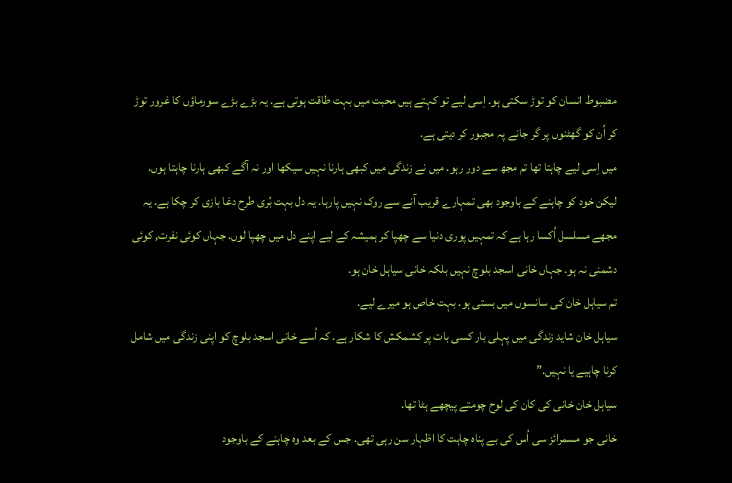مضبوط انسان کو توڑ سکتی ہو. اِسی لیے تو کہتے ہیں محبت میں بہت طاقت ہوتی ہے. یہ بڑے بڑے سورماؤں کا غرور توڑ کر اُن کو گھٹنوں پر گر جانے پہ مجبور کر دیتی ہے.
میں اِسی لیے چاہتا تھا تم مجھ سے دور رہو. میں نے زندگی میں کبھی ہارنا نہیں سیکھا اور نہ آگے کبھی ہارنا چاہتا ہوں. لیکن خود کو چاہنے کے باوجود بھی تمہارے قریب آنے سے روک نہیں پارہا. یہ دل بہت بُری طرح دغا بازی کر چکا ہے. یہ مجھے مسلسل اُکسا رہا ہے کہ تمہیں پوری دنیا سے چھپا کر ہمیشہ کے لیے اپنے دل میں چھپا لوں. جہاں کوئی نفرت, کوئی دشمنی نہ ہو. جہاں خانی اسجد بلوچ نہیں بلکہ خانی سیاہل خان ہو.
تم سیاہل خان کی سانسوں میں بستی ہو. بہت خاص ہو میرے لیے.
سیاہل خان شاید زندگی میں پہلی بار کسی بات پر کشمکش کا شکار ہے. کہ اُسے خانی اسجد بلوچ کو اپنی زندگی میں شامل کرنا چاہیے یا نہیں.”
سیاہل خان خانی کی کان کی لوح چومتے پیچھے ہٹا تھا.
خانی جو مسمرائز سی اُس کی بے پناہ چاہت کا اظہار سن رہی تھی. جس کے بعد وہ چاہنے کے باوجود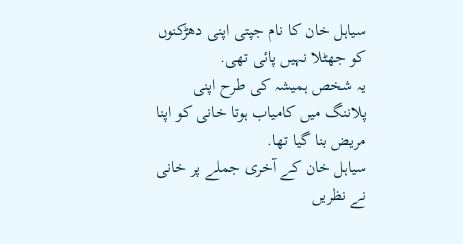سیاہل خان کا نام جپتی اپنی دھڑکنوں کو جھٹلا نہیں پائی تھی.
یہ شخص ہمیشہ کی طرح اپنی پلاننگ میں کامیاب ہوتا خانی کو اپنا مریض بنا گیا تھا.
سیاہل خان کے آخری جملے پر خانی نے نظریں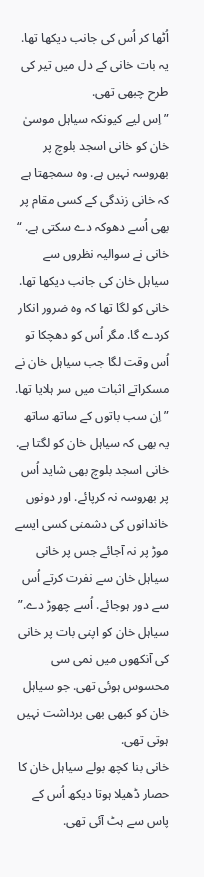اُٹھا کر اُس کی جانب دیکھا تھا. یہ بات خانی کے دل میں تیر کی طرح چبھی تھی.
” اِس لیے کیونکہ سیاہل موسیٰ خان کو خانی اسجد بلوچ پر بھروسہ نہیں ہے. وہ سمجھتا ہے کہ خانی زندگی کے کسی مقام پر بھی اُسے دھوکہ دے سکتی ہے. “
خانی نے سوالیہ نظروں سے سیاہل خان کی جانب دیکھا تھا.
خانی کو لگا تھا کہ وہ ضرور انکار کردے گا. مگر اُس کو دھچکا تو اُس وقت لگا جب سیاہل خان نے مسکراتے اثبات میں سر ہلایا تھا.
” اِن سب باتوں کے ساتھ ساتھ یہ بھی کہ سیاہل خان کو لگتا ہے. خانی اسجد بلوچ بھی شاید اُس پر بھروسہ نہ کرپائے. اور دونوں خاندانوں کی دشمنی کسی ایسے موڑ پر نہ آجائے جس پر خانی سیاہل خان سے نفرت کرتے اُس سے دور ہوجائے. اُسے چھوڑ دے.”
سیاہل خان کو اپنی بات پر خانی کی آنکھوں میں نمی سی محسوس ہوئی تھی. جو سیاہل خان کو کبھی بھی برداشت نہیں ہوتی تھی.
خانی بنا کچھ بولے سیاہل خان کا حصار ڈھیلا ہوتا دیکھ اُس کے پاس سے ہٹ آئی تھی.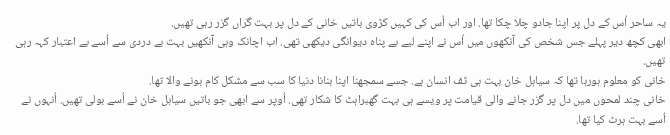یہ ساحر اُس کے دل پر اپنا جادو چلا چکا تھا. اور اب اُس کی کہیں کڑوی باتیں خانی کے دل پر بہت گراں گزر رہی تھیں.
ابھی کچھ دیر پہلے جس شخص کی آنکھوں میں اُس نے اپنے لیے بے پناہ دیوانگی دیکھی تھی. اب اچانک وہی آنکھیں بہت بے دردی سے اُسے بے اعتبار کہہ رہی تھیں.
خانی کو معلوم ہورہا تھا کہ سیاہل خان بہت ہی ٹف انسان ہے. جسے سمجھنا اپنا بنانا دنیا کا سب سے مشکل کام ہونے والا تھا.
خانی چند لمحوں میں دل پر گزر جانے والی قیامت پر ویسے ہی بہت گھبراہٹ کا شکار تھی. اُوپر سے ابھی جو باتیں سیاہل خان نے اُسے بولی تھیں. اُنہوں نے اُسے بہت ہرٹ کیا تھا.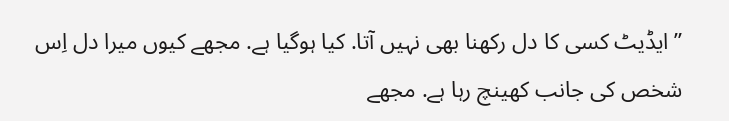” ایڈیٹ کسی کا دل رکھنا بھی نہیں آتا. کیا ہوگیا ہے. مجھے کیوں میرا دل اِس شخص کی جانب کھینچ رہا ہے. مجھے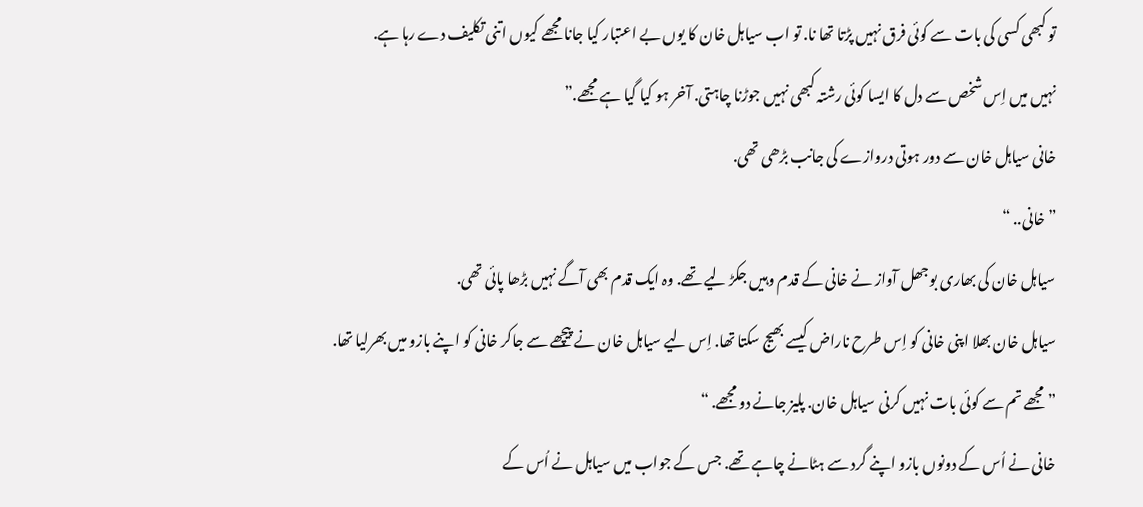تو کبھی کسی کی بات سے کوئی فرق نہیں پڑتا تھا نا. تو اب سیاہل خان کا یوں بے اعتبار کیا جانا مجھے کیوں اتنی تکلیف دے رہا ہے.
نہیں میں اِس شخص سے دل کا ایسا کوئی رشتہ کبھی نہیں جوڑنا چاہتی. آخر ہو کیا گیا ہے مجھے.”
خانی سیاہل خان سے دور ہوتی دروازے کی جانب بڑھی تھی.
” خانی.. “
سیاہل خان کی بھاری بوجھل آواز نے خانی کے قدم وہیں جکڑ لیے تھے. وہ ایک قدم بھی آگے نہیں بڑھا پائی تھی.
سیاہل خان بھلا اپنی خانی کو اِس طرح ناراض کیسے بھیج سکتا تھا. اِس لیے سیاہل خان نے پیچھے سے جاکر خانی کو اپنے بازو میں بھرلیا تھا.
” مجھے تم سے کوئی بات نہیں کرنی سیاہل خان. پلیز جانے دو مجھے. “
خانی نے اُس کے دونوں بازو اپنے گرد سے ہٹانے چاہے تھے. جس کے جواب میں سیاہل نے اُس کے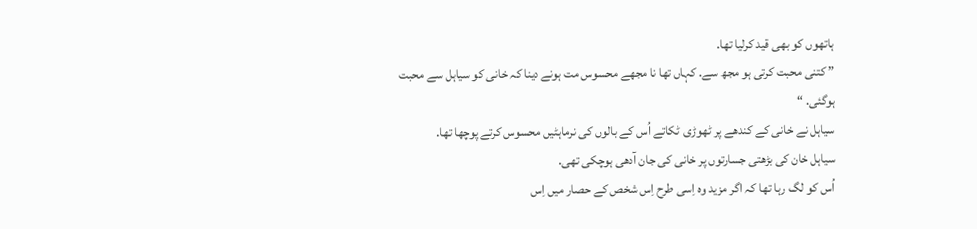ہاتھوں کو بھی قید کرلیا تھا.
” کتنی محبت کرتی ہو مجھ سے. کہاں تھا نا مجھے محسوس مت ہونے دینا کہ خانی کو سیاہل سے محبت ہوگئی. “
سیاہل نے خانی کے کندھے پر ٹھوڑی ٹکاتے اُس کے بالوں کی نرماہٹیں محسوس کرتے پوچھا تھا.
سیاہل خان کی بڑھتی جسارتوں پر خانی کی جان آدھی ہوچکی تھی.
اُس کو لگ رہا تھا کہ اگر مزید وہ اِسی طرح اِس شخص کے حصار میں اِس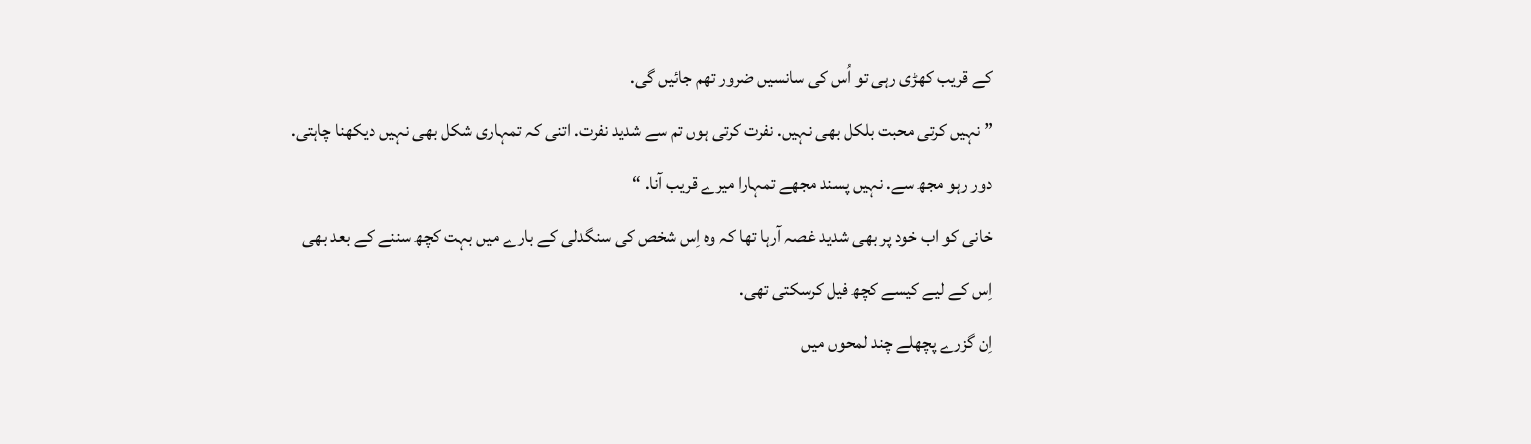کے قریب کھڑی رہی تو اُس کی سانسیں ضرور تھم جائیں گی.
” نہیں کرتی محبت بلکل بھی نہیں. نفرت کرتی ہوں تم سے شدید نفرت. اتنی کہ تمہاری شکل بھی نہیں دیکھنا چاہتی. دور رہو مجھ سے. نہیں پسند مجھے تمہارا میرے قریب آنا. “
خانی کو اب خود پر بھی شدید غصہ آرہا تھا کہ وہ اِس شخص کی سنگدلی کے بارے میں بہت کچھ سننے کے بعد بھی اِس کے لیے کیسے کچھ فیل کرسکتی تھی.
اِن گزرے پچھلے چند لمحوں میں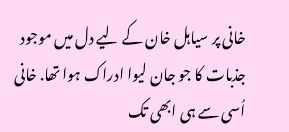خانی پر سیاہل خان کے لیے دل میں موجود جذبات کا جو جان لیوا ادراک ہوا تھا. خانی اُسی سے ہی ابھی تک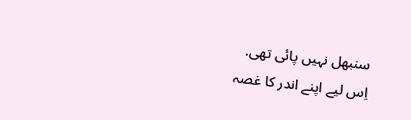سنبھل نہیں پائی تھی.
اِس لیے اپنے اندر کا غصہ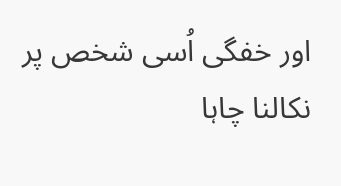اور خفگی اُسی شخص پر نکالنا چاہا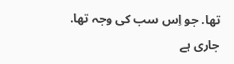تھا. جو اِس سب کی وجہ تھا.
جاری ہے